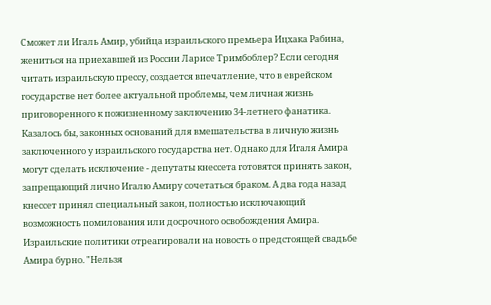Сможет ли Игаль Амир, убийца израильского премьера Ицхака Рабина, жениться на приехавшей из России Ларисе Тримбоблер? Если сегодня читать израильскую прессу, создается впечатление, что в еврейском государстве нет более актуальной проблемы, чем личная жизнь приговоренного к пожизненному заключению 34-летнего фанатика.
Казалось бы, законных оснований для вмешательства в личную жизнь заключенного у израильского государства нет. Однако для Игаля Амира могут сделать исключение - депутаты кнессета готовятся принять закон, запрещающий лично Игалю Амиру сочетаться браком. А два года назад кнессет принял специальный закон, полностью исключающий возможность помилования или досрочного освобождения Амира.
Израильские политики отреагировали на новость о предстоящей свадьбе Амира бурно. "Нельзя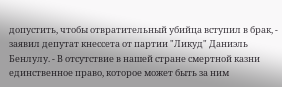допустить, чтобы отвратительный убийца вступил в брак, - заявил депутат кнессета от партии "Ликуд" Даниэль Бенлулу. - В отсутствие в нашей стране смертной казни единственное право, которое может быть за ним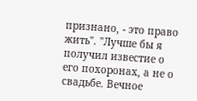признано, - это право жить". "Лучше бы я получил известие о его похоронах, а не о свадьбе. Вечное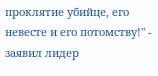проклятие убийце, его невесте и его потомству!" - заявил лидер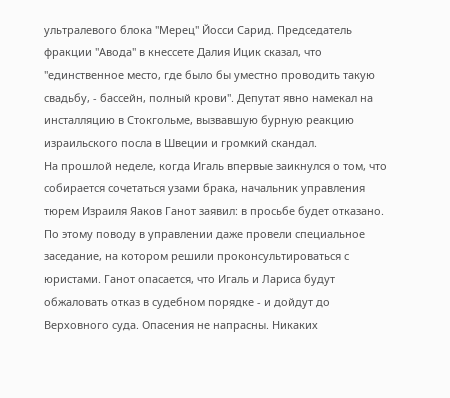ультралевого блока "Мерец" Йоcси Сарид. Председатель фракции "Авода" в кнессете Далия Ицик сказал, что "единственное место, где было бы уместно проводить такую свадьбу, - бассейн, полный крови". Депутат явно намекал на инсталляцию в Стокгольме, вызвавшую бурную реакцию израильского посла в Швеции и громкий скандал.
На прошлой неделе, когда Игаль впервые заикнулся о том, что собирается сочетаться узами брака, начальник управления тюрем Израиля Яаков Ганот заявил: в просьбе будет отказано. По этому поводу в управлении даже провели специальное заседание, на котором решили проконсультироваться с юристами. Ганот опасается, что Игаль и Лариса будут обжаловать отказ в судебном порядке - и дойдут до Верховного суда. Опасения не напрасны. Никаких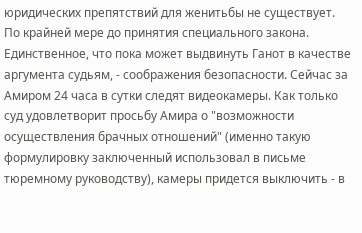юридических препятствий для женитьбы не существует. По крайней мере до принятия специального закона.
Единственное, что пока может выдвинуть Ганот в качестве аргумента судьям, - соображения безопасности. Сейчас за Амиром 24 часа в сутки следят видеокамеры. Как только суд удовлетворит просьбу Амира о "возможности осуществления брачных отношений" (именно такую формулировку заключенный использовал в письме тюремному руководству), камеры придется выключить - в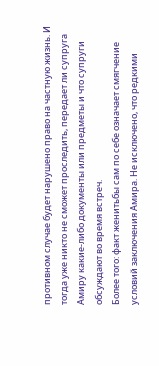противном случае будет нарушено право на частную жизнь. И тогда уже никто не сможет проследить, передает ли супруга Амиру какие-либо документы или предметы и что супруги обсуждают во время встреч.
Более того: факт женитьбы сам по себе означает смягчение условий заключения Амира. Не исключено, что редкими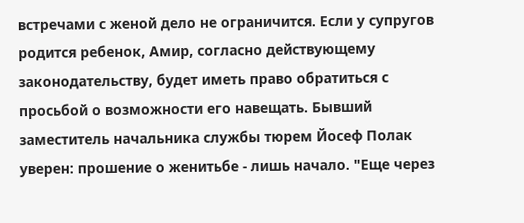встречами с женой дело не ограничится. Если у супругов родится ребенок, Амир, согласно действующему законодательству, будет иметь право обратиться с просьбой о возможности его навещать. Бывший заместитель начальника службы тюрем Йосеф Полак уверен: прошение о женитьбе - лишь начало. "Еще через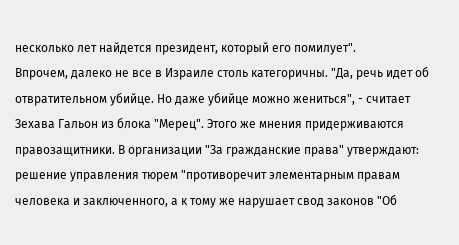несколько лет найдется президент, который его помилует".
Впрочем, далеко не все в Израиле столь категоричны. "Да, речь идет об отвратительном убийце. Но даже убийце можно жениться", - считает Зехава Гальон из блока "Мерец". Этого же мнения придерживаются правозащитники. В организации "За гражданские права" утверждают: решение управления тюрем "противоречит элементарным правам человека и заключенного, а к тому же нарушает свод законов "Об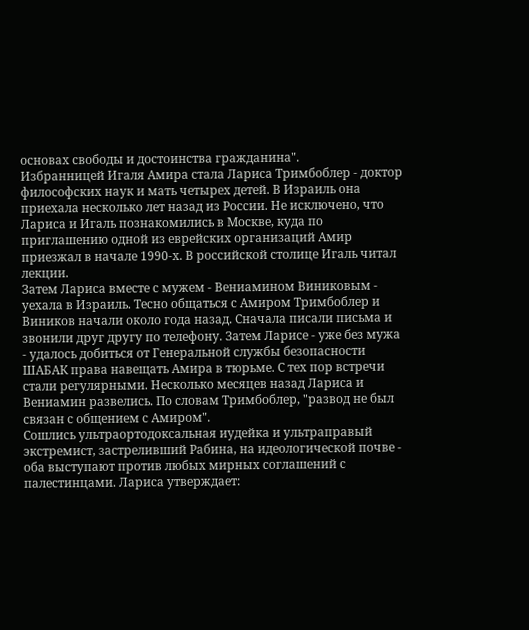основах свободы и достоинства гражданина".
Избранницей Игаля Амира стала Лариса Тримбоблер - доктор философских наук и мать четырех детей. В Израиль она приехала несколько лет назад из России. Не исключено, что Лариса и Игаль познакомились в Москве, куда по приглашению одной из еврейских организаций Амир приезжал в начале 1990-х. В российской столице Игаль читал лекции.
Затем Лариса вместе с мужем - Вениамином Виниковым - уехала в Израиль. Тесно общаться с Амиром Тримбоблер и Виников начали около года назад. Сначала писали письма и звонили друг другу по телефону. Затем Ларисе - уже без мужа - удалось добиться от Генеральной службы безопасности ШАБАК права навещать Амира в тюрьме. С тех пор встречи стали регулярными. Несколько месяцев назад Лариса и Вениамин развелись. По словам Тримбоблер, "развод не был связан с общением с Амиром".
Сошлись ультраортодоксальная иудейка и ультраправый экстремист, застреливший Рабина, на идеологической почве - оба выступают против любых мирных соглашений с палестинцами. Лариса утверждает: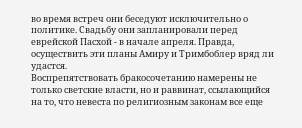во время встреч они беседуют исключительно о политике. Свадьбу они запланировали перед еврейской Пасхой - в начале апреля. Правда, осуществить эти планы Амиру и Тримбоблер вряд ли удастся.
Воспрепятствовать бракосочетанию намерены не только светские власти, но и раввинат, ссылающийся на то, что невеста по религиозным законам все еще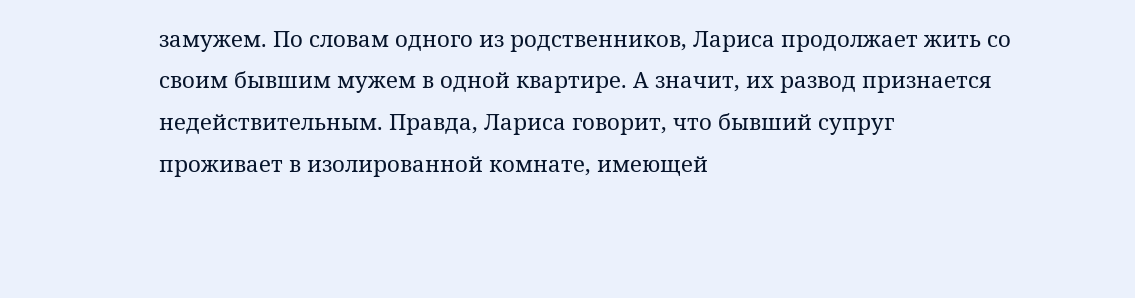замужем. По словам одного из родственников, Лариса продолжает жить со своим бывшим мужем в одной квартире. А значит, их развод признается недействительным. Правда, Лариса говорит, что бывший супруг проживает в изолированной комнате, имеющей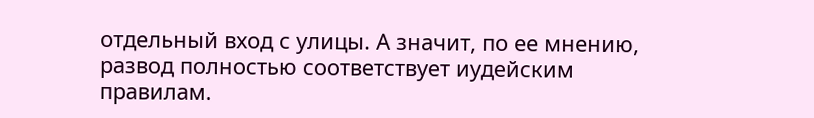отдельный вход с улицы. А значит, по ее мнению, развод полностью соответствует иудейским правилам.